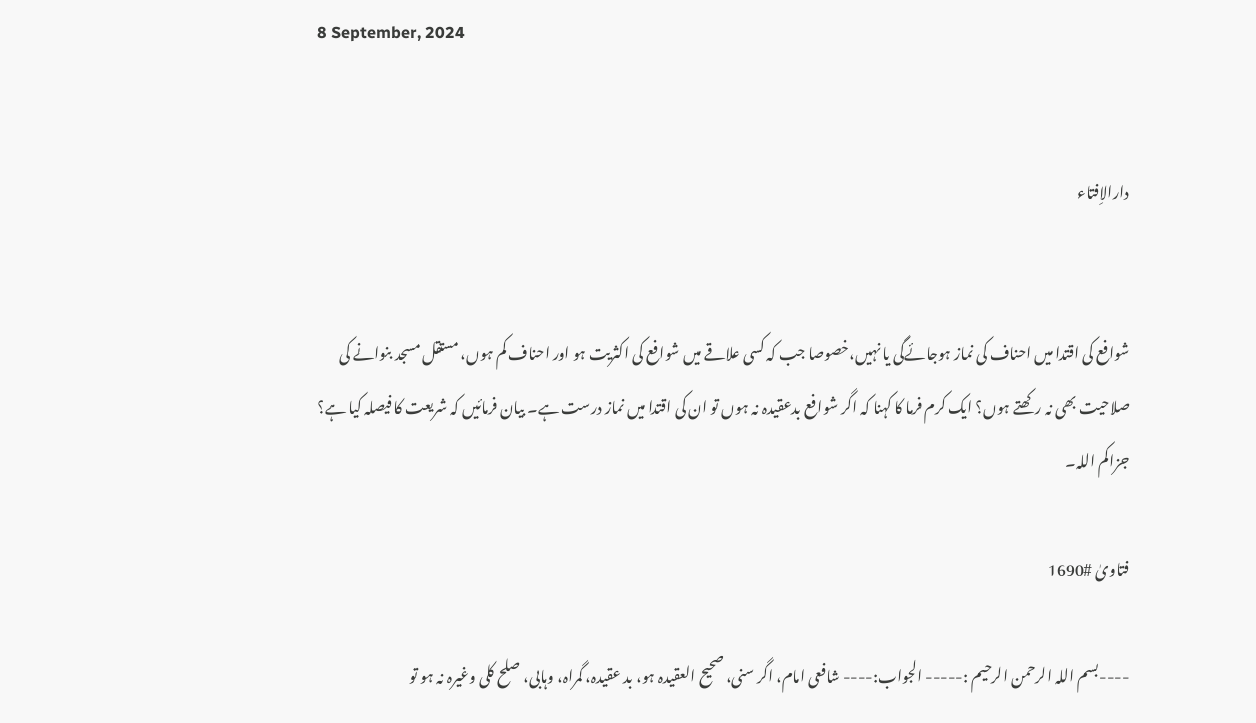8 September, 2024


دارالاِفتاء


شوافع کی اقتدا میں احناف کی نماز ہوجائےگی یا نہیں،خصوصا جب کہ کسی علاقے میں شوافع کی اکثریت ہو اور احناف کم ہوں، مستقل مسجد بنوانے کی صلاحیت بھی نہ رکھتے ہوں؟ ایک کرم فرما کا کہنا کہ اگر شوافع بدعقیدہ نہ ہوں تو ان کی اقتدا میں نماز درست ہے۔ بیان فرمائیں کہ شریعت کا فیصلہ کیا ہے؟ جزاکم اللہ۔

فتاویٰ #1690

----بسم اللہ الرحمن الرحیم :----- الجواب:---- شافعی امام، اگر سنی، صحیح العقیدہ ہو، بد عقیدہ، گمراہ، وہابی، صلح کلی وغیرہ نہ ہو تو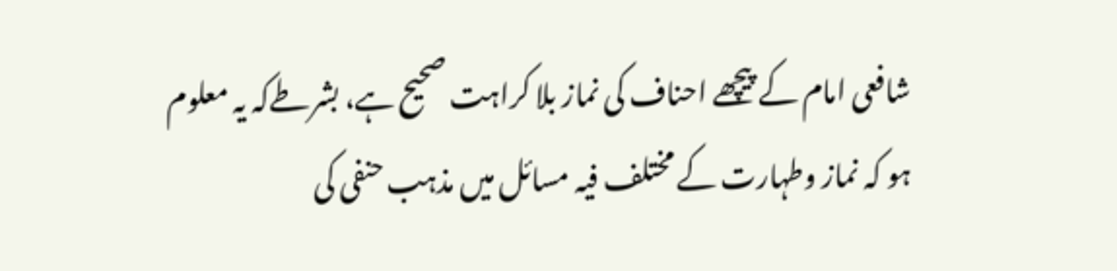شافعی امام کے پیچھے احناف کی نماز بلا کراہت صحیح ہے، بشرطےکہ یہ معلوم ہو کہ نماز وطہارت کے مختلف فیہ مسائل میں مذہب حنفی کی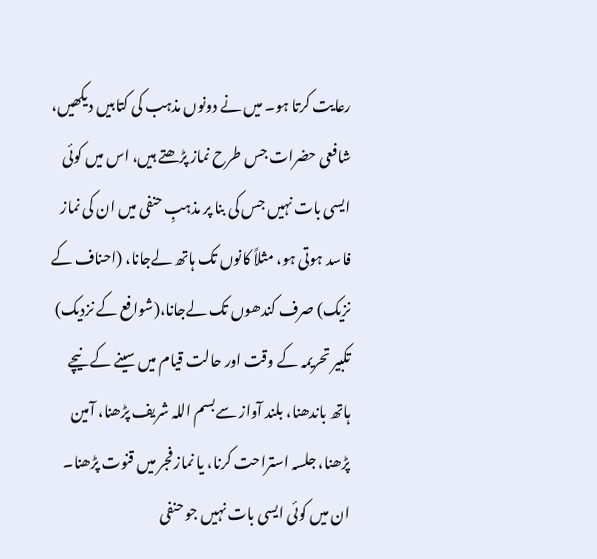رعایت کرتا ہو۔ میں نے دونوں مذہب کی کتابیں دیکھیں، شافعی حضرات جس طرح نماز پڑھتے ہیں، اس میں کوئی ایسی بات نہیں جس کی بنا پر مذہبِ حنفی میں ان کی نماز فاسد ہوتی ہو، مثلاً کانوں تک ہاتھ لےجانا، (احناف کے نزیک) صرف کندھوں تک لےجانا،(شوافع کے نزدیک) تکبیر تحریمہ کے وقت اور حالت قیام میں سینے کے نیچے ہاتھ باندھنا، بلند آواز سےبسم اللہ شریف پڑھنا، آمین پڑھنا، جلسہ استراحت کرنا، یا نماز فجر میں قنوت پڑھنا۔ ان میں کوئی ایسی بات نہیں جو حنفی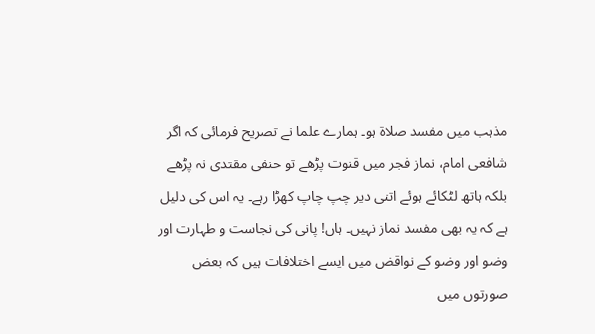مذہب میں مفسد صلاۃ ہو۔ ہمارے علما نے تصریح فرمائی کہ اگر شافعی امام، نماز فجر میں قنوت پڑھے تو حنفی مقتدی نہ پڑھے بلکہ ہاتھ لٹکائے ہوئے اتنی دیر چپ چاپ کھڑا رہے۔ یہ اس کی دلیل ہے کہ یہ بھی مفسد نماز نہیں۔ ہاں! پانی کی نجاست و طہارت اور وضو اور وضو کے نواقض میں ایسے اختلافات ہیں کہ بعض صورتوں میں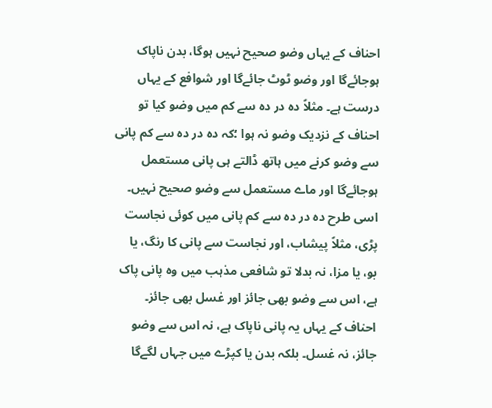احناف کے یہاں وضو صحیح نہیں ہوگا، بدن ناپاک ہوجائےگا اور وضو ٹوٹ جائےگا اور شوافع کے یہاں درست ہے۔ مثلاً دہ در دہ سے کم میں وضو کیا تو احناف کے نزدیک وضو نہ ہوا ؛کہ دہ در دہ سے کم پانی سے وضو کرنے میں ہاتھ ڈالتے ہی پانی مستعمل ہوجائےگا اور ماے مستعمل سے وضو صحیح نہیں۔ اسی طرح دہ در دہ سے کم پانی میں کوئی نجاست پڑی، مثلاً پیشاب، اور نجاست سے پانی کا رنگ، یا بو، یا مزا، نہ بدلا تو شافعی مذہب میں وہ پانی پاک ہے، اس سے وضو بھی جائز اور غسل بھی جائز۔ احناف کے یہاں یہ پانی ناپاک ہے، نہ اس سے وضو جائز، نہ غسل۔ بلکہ بدن یا کپڑے میں جہاں لگےگا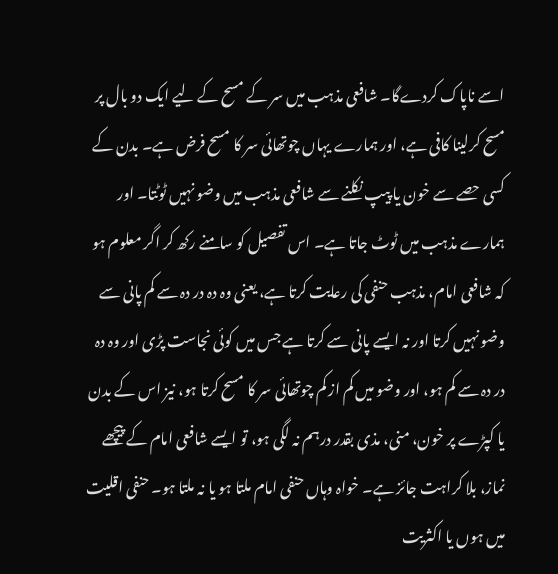اسے ناپاک کردےگا۔ شافعی مذہب میں سر کے مسح کے لیے ایک دو بال پر مسح کرلینا کافی ہے، اور ہمارے یہاں چوتھائی سر کا مسح فرض ہے۔ بدن کے کسی حصے سے خون یا پیپ نکلنے سے شافعی مذہب میں وضو نہیں ٹوٹتا۔ اور ہمارے مذہب میں ٹوٹ جاتا ہے۔ اس تفصیل کو سامنے رکھ کر اگر معلوم ہو کہ شافعی امام، مذہب حنفی کی رعایت کرتا ہے، یعنی وہ دہ در دہ سے کم پانی سے وضو نہیں کرتا اور نہ ایسے پانی سے کرتا ہے جس میں کوئی نجاست پڑی اور وہ دہ در دہ سے کم ہو، اور وضو میں کم از کم چوتھائی سر کا مسح کرتا ہو، نیز اس کے بدن یا کپڑے پر خون، منی، مذی بقدر درہم نہ لگی ہو، تو ایسے شافعی امام کے پیچھے نماز، بلا کراہت جائز ہے۔ خواہ وہاں حنفی امام ملتا ہو یا نہ ملتا ہو۔ حنفی اقلیت میں ہوں یا اکثریت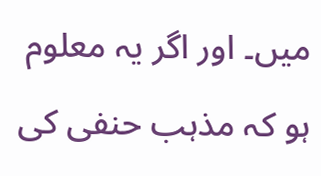میں۔ اور اگر یہ معلوم ہو کہ مذہب حنفی کی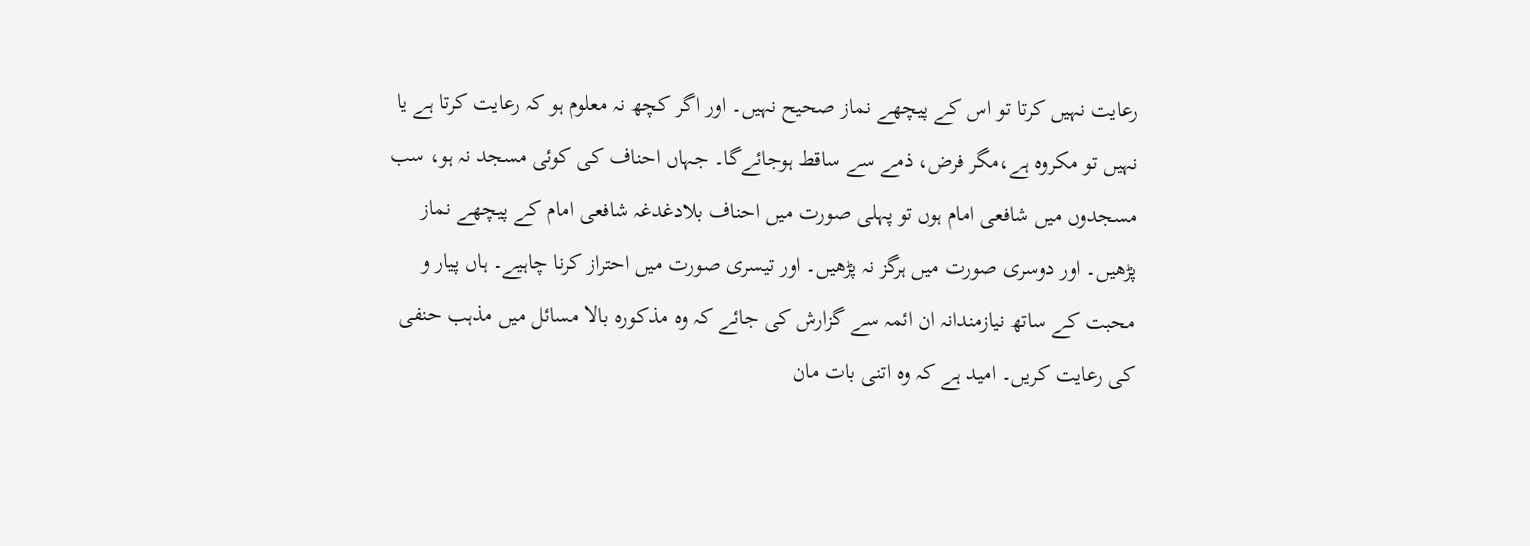رعایت نہیں کرتا تو اس کے پیچھے نماز صحیح نہیں۔ اور اگر کچھ نہ معلوم ہو کہ رعایت کرتا ہے یا نہیں تو مکروہ ہے،مگر فرض، ذمے سے ساقط ہوجائےگا۔ جہاں احناف کی کوئی مسجد نہ ہو، سب مسجدوں میں شافعی امام ہوں تو پہلی صورت میں احناف بلادغدغہ شافعی امام کے پیچھے نماز پڑھیں۔ اور دوسری صورت میں ہرگز نہ پڑھیں۔ اور تیسری صورت میں احتراز کرنا چاہیے۔ ہاں پیار و محبت کے ساتھ نیازمندانہ ان ائمہ سے گزارش کی جائے کہ وہ مذکورہ بالا مسائل میں مذہب حنفی کی رعایت کریں۔ امید ہے کہ وہ اتنی بات مان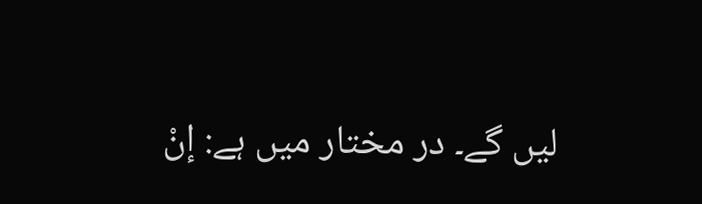لیں گے۔ در مختار میں ہے: إنْ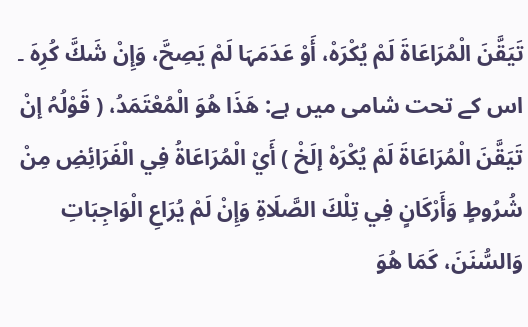تَيَقَّنَ الْمُرَاعَاۃَ لَمْ يُكْرَہْ، أَوْ عَدَمَہَا لَمْ يَصِحَّ، وَإِنْ شَكَّ كُرِہَ ۔ اس کے تحت شامی میں ہے: ھَذَا ھُوَ الْمُعْتَمَدُ، ( قَوْلُہُ إنْ تَيَقَّنَ الْمُرَاعَاۃَ لَمْ يُكْرَہْ إلَخْ ) أَيْ الْمُرَاعَاۃُ فِي الْفَرَائِضِ مِنْ شُرُوطٍ وَأَرْكَانٍ فِي تِلْكَ الصَّلَاۃِ وَإِنْ لَمْ يُرَاعِ الْوَاجِبَاتِ وَالسُّنَنَ، كَمَا ھُوَ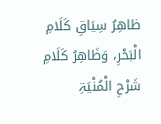ظاھِرُ سِيَاقِ كَلَامِ الْبَحْرِ، وَظَاھِرُ كَلَامِ شَرْحِ الْمُنْيَۃِ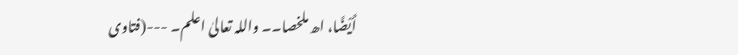أَيْضًا، اھ ملخصا۔۔ واللہ تعالیٰ اعلم۔ ---(فتاوی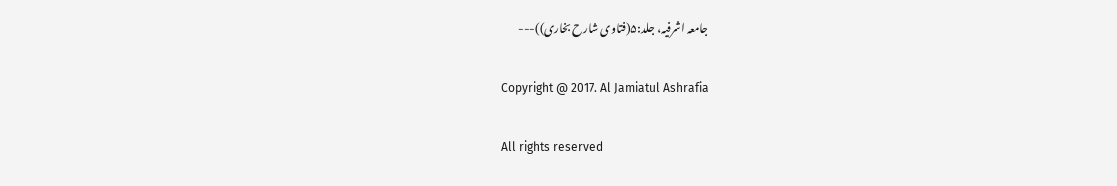جامعہ اشرفیہ، جلد:۵(فتاوی شارح بخاری))---

Copyright @ 2017. Al Jamiatul Ashrafia

All rights reserved